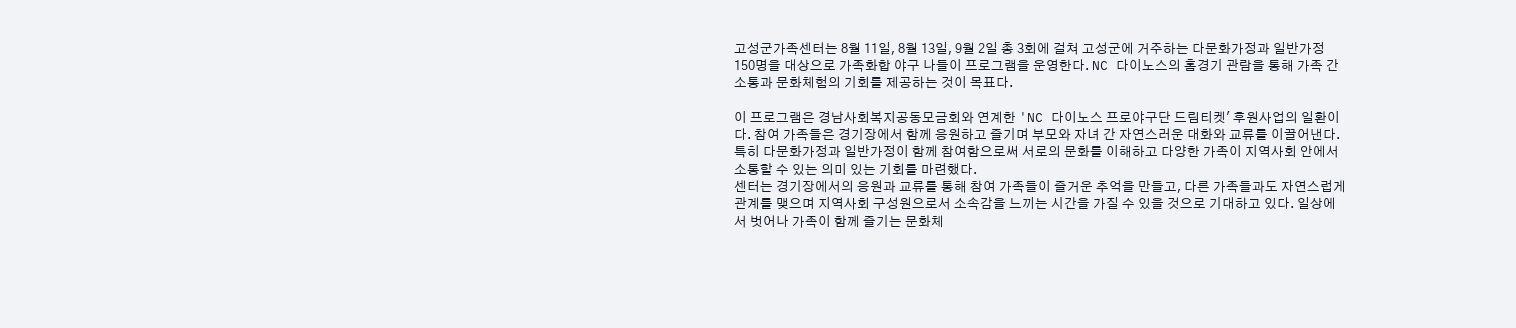고성군가족센터는 8월 11일, 8월 13일, 9월 2일 총 3회에 걸쳐 고성군에 거주하는 다문화가정과 일반가정 150명을 대상으로 가족화합 야구 나들이 프로그램을 운영한다. NC 다이노스의 홈경기 관람을 통해 가족 간 소통과 문화체험의 기회를 제공하는 것이 목표다.

이 프로그램은 경남사회복지공동모금회와 연계한 'NC 다이노스 프로야구단 드림티켓' 후원사업의 일환이다. 참여 가족들은 경기장에서 함께 응원하고 즐기며 부모와 자녀 간 자연스러운 대화와 교류를 이끌어낸다. 특히 다문화가정과 일반가정이 함께 참여함으로써 서로의 문화를 이해하고 다양한 가족이 지역사회 안에서 소통할 수 있는 의미 있는 기회를 마련했다.
센터는 경기장에서의 응원과 교류를 통해 참여 가족들이 즐거운 추억을 만들고, 다른 가족들과도 자연스럽게 관계를 맺으며 지역사회 구성원으로서 소속감을 느끼는 시간을 가질 수 있을 것으로 기대하고 있다. 일상에서 벗어나 가족이 함께 즐기는 문화체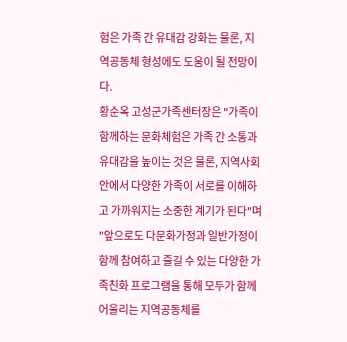험은 가족 간 유대감 강화는 물론, 지역공동체 형성에도 도움이 될 전망이다.
황순옥 고성군가족센터장은 "가족이 함께하는 문화체험은 가족 간 소통과 유대감을 높이는 것은 물론, 지역사회 안에서 다양한 가족이 서로를 이해하고 가까워지는 소중한 계기가 된다"며 "앞으로도 다문화가정과 일반가정이 함께 참여하고 즐길 수 있는 다양한 가족친화 프로그램을 통해 모두가 함께 어울리는 지역공동체를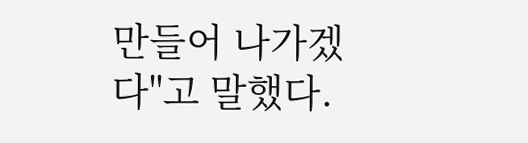만들어 나가겠다"고 말했다.